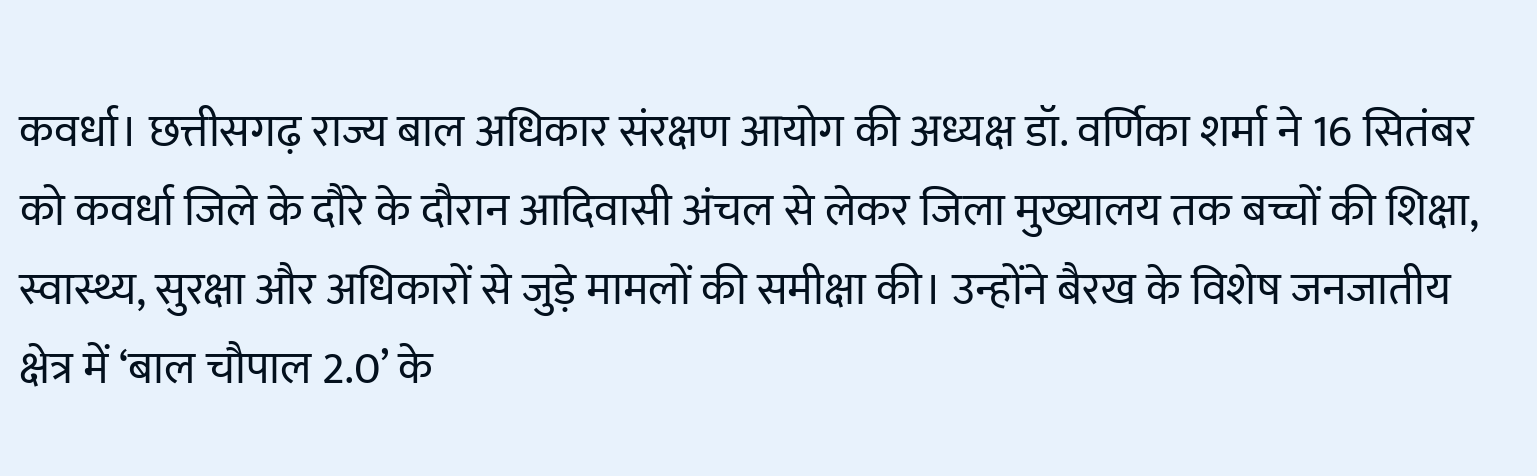कवर्धा। छत्तीसगढ़ राज्य बाल अधिकार संरक्षण आयोग की अध्यक्ष डॉ. वर्णिका शर्मा ने 16 सितंबर को कवर्धा जिले के दौरे के दौरान आदिवासी अंचल से लेकर जिला मुख्यालय तक बच्चों की शिक्षा, स्वास्थ्य, सुरक्षा और अधिकारों से जुड़े मामलों की समीक्षा की। उन्होंने बैरख के विशेष जनजातीय क्षेत्र में ‘बाल चौपाल 2.0’ के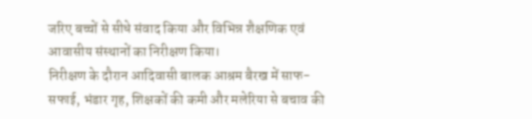जरिए बच्चों से सीधे संवाद किया और विभिन्न शैक्षणिक एवं आवासीय संस्थानों का निरीक्षण किया।
निरीक्षण के दौरान आदिवासी बालक आश्रम बैरख में साफ-सफाई, भंडार गृह, शिक्षकों की कमी और मलेरिया से बचाव की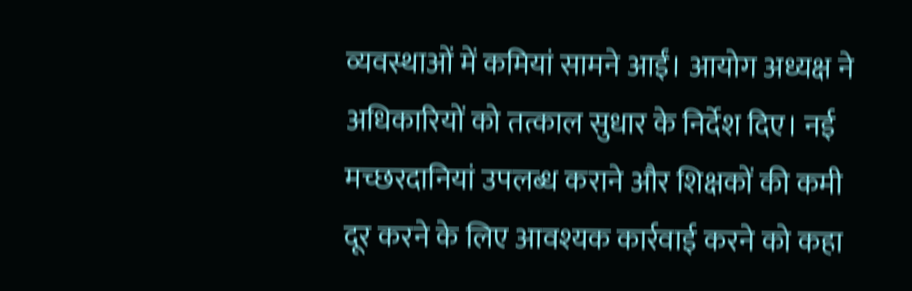व्यवस्थाओं में कमियां सामने आईं। आयोग अध्यक्ष ने अधिकारियों को तत्काल सुधार के निर्देश दिए। नई मच्छरदानियां उपलब्ध कराने और शिक्षकों की कमी दूर करने के लिए आवश्यक कार्रवाई करने को कहा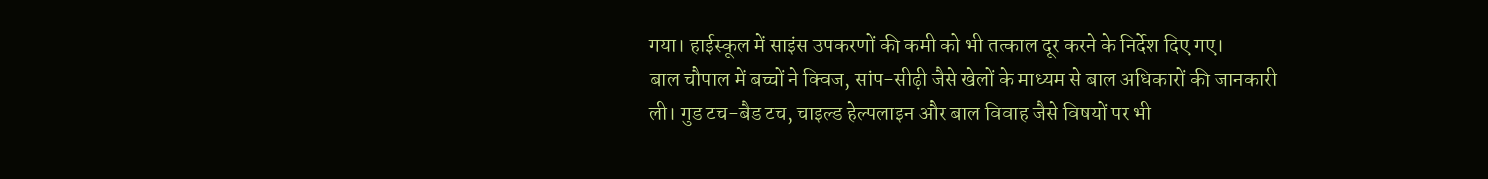गया। हाईस्कूल में साइंस उपकरणों की कमी को भी तत्काल दूर करने के निर्देश दिए गए।
बाल चौपाल में बच्चों ने क्विज, सांप-सीढ़ी जैसे खेलों के माध्यम से बाल अधिकारों की जानकारी ली। गुड टच-बैड टच, चाइल्ड हेल्पलाइन और बाल विवाह जैसे विषयों पर भी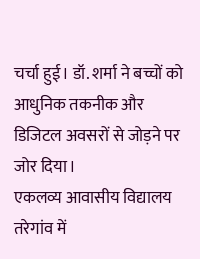चर्चा हुई। डॉ. शर्मा ने बच्चों को आधुनिक तकनीक और डिजिटल अवसरों से जोड़ने पर जोर दिया।
एकलव्य आवासीय विद्यालय तरेगांव में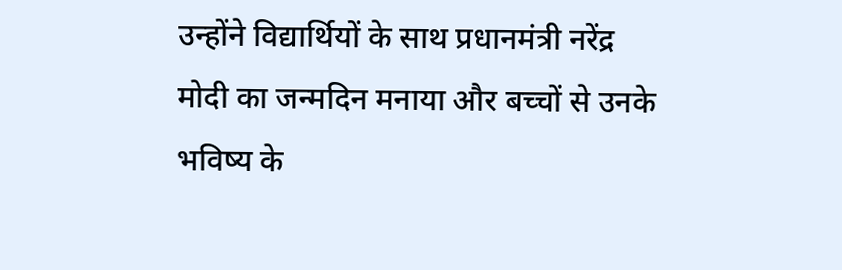उन्होंने विद्यार्थियों के साथ प्रधानमंत्री नरेंद्र मोदी का जन्मदिन मनाया और बच्चों से उनके भविष्य के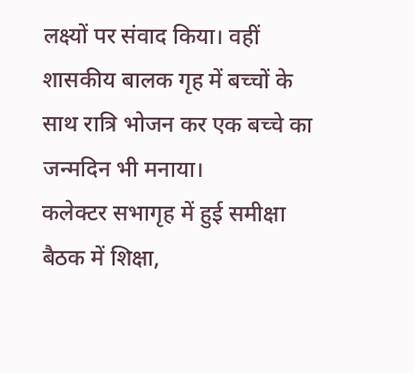लक्ष्यों पर संवाद किया। वहीं शासकीय बालक गृह में बच्चों के साथ रात्रि भोजन कर एक बच्चे का जन्मदिन भी मनाया।
कलेक्टर सभागृह में हुई समीक्षा बैठक में शिक्षा,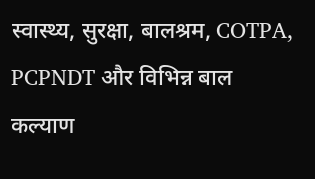स्वास्थ्य, सुरक्षा, बालश्रम, COTPA, PCPNDT और विभिन्न बाल कल्याण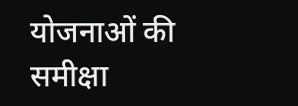योजनाओं की समीक्षा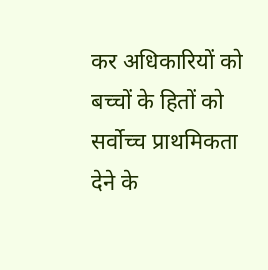कर अधिकारियों को बच्चों के हितों को सर्वोच्च प्राथमिकता देने के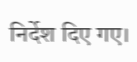निर्देश दिए गए।